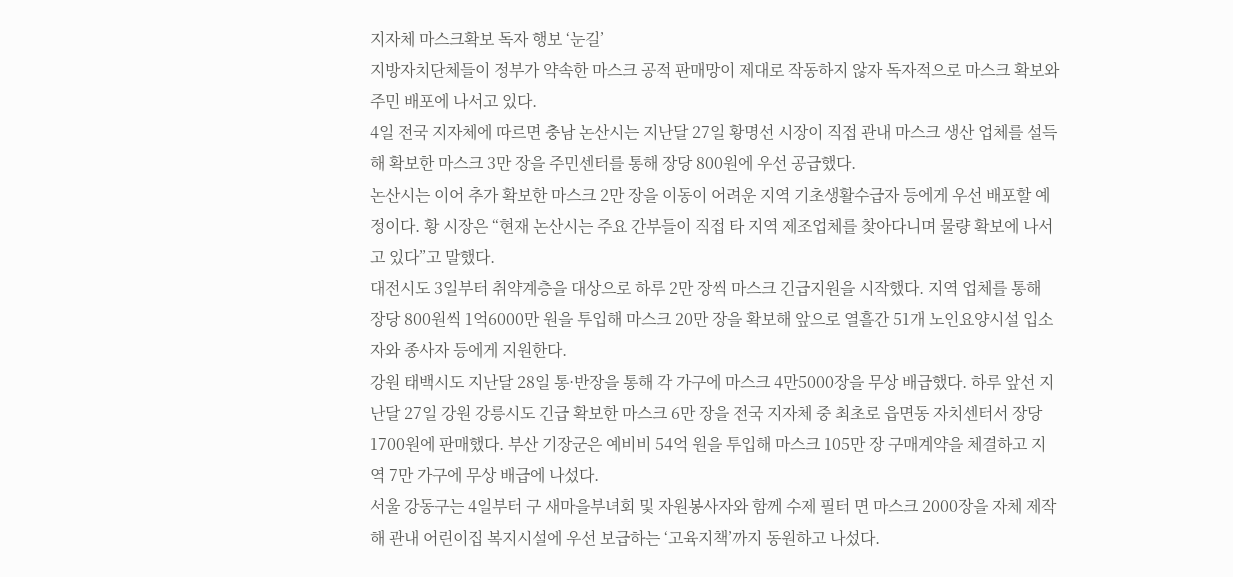지자체 마스크확보 독자 행보 ‘눈길’
지방자치단체들이 정부가 약속한 마스크 공적 판매망이 제대로 작동하지 않자 독자적으로 마스크 확보와 주민 배포에 나서고 있다.
4일 전국 지자체에 따르면 충남 논산시는 지난달 27일 황명선 시장이 직접 관내 마스크 생산 업체를 설득해 확보한 마스크 3만 장을 주민센터를 통해 장당 800원에 우선 공급했다.
논산시는 이어 추가 확보한 마스크 2만 장을 이동이 어려운 지역 기초생활수급자 등에게 우선 배포할 예정이다. 황 시장은 “현재 논산시는 주요 간부들이 직접 타 지역 제조업체를 찾아다니며 물량 확보에 나서고 있다”고 말했다.
대전시도 3일부터 취약계층을 대상으로 하루 2만 장씩 마스크 긴급지원을 시작했다. 지역 업체를 통해 장당 800원씩 1억6000만 원을 투입해 마스크 20만 장을 확보해 앞으로 열흘간 51개 노인요양시설 입소자와 종사자 등에게 지원한다.
강원 태백시도 지난달 28일 통·반장을 통해 각 가구에 마스크 4만5000장을 무상 배급했다. 하루 앞선 지난달 27일 강원 강릉시도 긴급 확보한 마스크 6만 장을 전국 지자체 중 최초로 읍면동 자치센터서 장당 1700원에 판매했다. 부산 기장군은 예비비 54억 원을 투입해 마스크 105만 장 구매계약을 체결하고 지역 7만 가구에 무상 배급에 나섰다.
서울 강동구는 4일부터 구 새마을부녀회 및 자원봉사자와 함께 수제 필터 면 마스크 2000장을 자체 제작해 관내 어린이집 복지시설에 우선 보급하는 ‘고육지책’까지 동원하고 나섰다.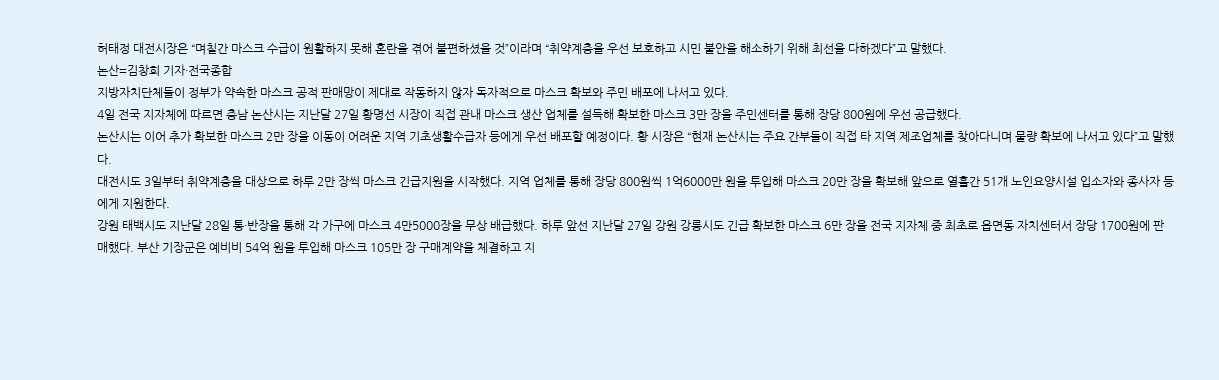허태정 대전시장은 “며칠간 마스크 수급이 원활하지 못해 혼란을 겪어 불편하셨을 것”이라며 “취약계층을 우선 보호하고 시민 불안을 해소하기 위해 최선을 다하겠다”고 말했다.
논산=김창희 기자·전국종합
지방자치단체들이 정부가 약속한 마스크 공적 판매망이 제대로 작동하지 않자 독자적으로 마스크 확보와 주민 배포에 나서고 있다.
4일 전국 지자체에 따르면 충남 논산시는 지난달 27일 황명선 시장이 직접 관내 마스크 생산 업체를 설득해 확보한 마스크 3만 장을 주민센터를 통해 장당 800원에 우선 공급했다.
논산시는 이어 추가 확보한 마스크 2만 장을 이동이 어려운 지역 기초생활수급자 등에게 우선 배포할 예정이다. 황 시장은 “현재 논산시는 주요 간부들이 직접 타 지역 제조업체를 찾아다니며 물량 확보에 나서고 있다”고 말했다.
대전시도 3일부터 취약계층을 대상으로 하루 2만 장씩 마스크 긴급지원을 시작했다. 지역 업체를 통해 장당 800원씩 1억6000만 원을 투입해 마스크 20만 장을 확보해 앞으로 열흘간 51개 노인요양시설 입소자와 종사자 등에게 지원한다.
강원 태백시도 지난달 28일 통·반장을 통해 각 가구에 마스크 4만5000장을 무상 배급했다. 하루 앞선 지난달 27일 강원 강릉시도 긴급 확보한 마스크 6만 장을 전국 지자체 중 최초로 읍면동 자치센터서 장당 1700원에 판매했다. 부산 기장군은 예비비 54억 원을 투입해 마스크 105만 장 구매계약을 체결하고 지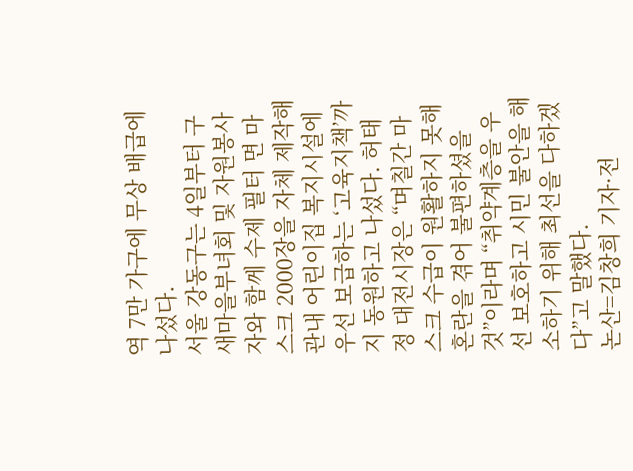역 7만 가구에 무상 배급에 나섰다.
서울 강동구는 4일부터 구 새마을부녀회 및 자원봉사자와 함께 수제 필터 면 마스크 2000장을 자체 제작해 관내 어린이집 복지시설에 우선 보급하는 ‘고육지책’까지 동원하고 나섰다. 허태정 대전시장은 “며칠간 마스크 수급이 원활하지 못해 혼란을 겪어 불편하셨을 것”이라며 “취약계층을 우선 보호하고 시민 불안을 해소하기 위해 최선을 다하겠다”고 말했다.
논산=김창희 기자·전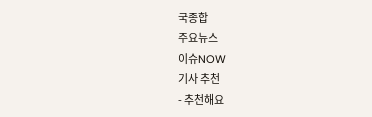국종합
주요뉴스
이슈NOW
기사 추천
- 추천해요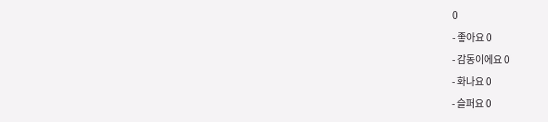0
- 좋아요 0
- 감동이에요 0
- 화나요 0
- 슬퍼요 0